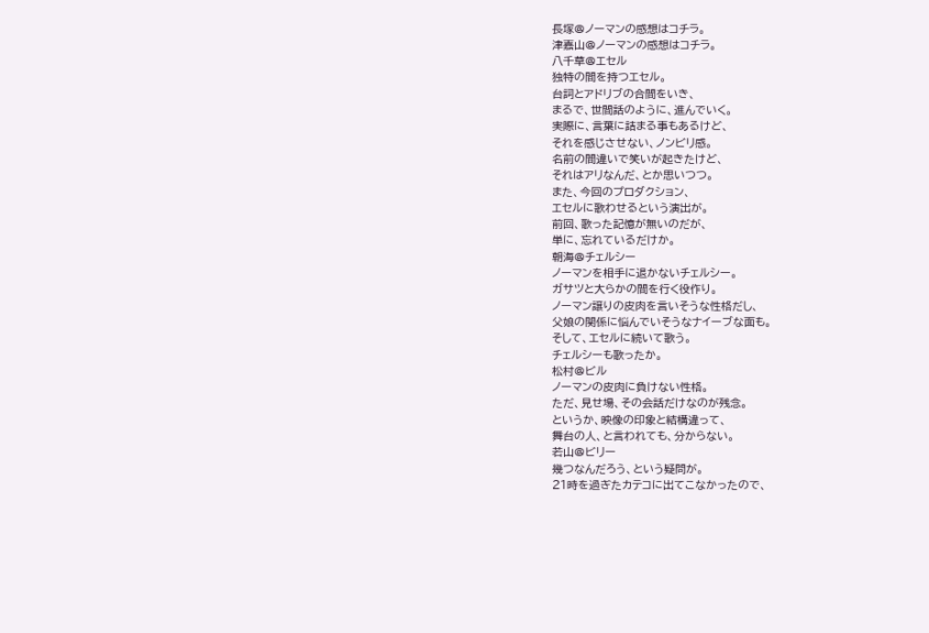長塚@ノーマンの感想はコチラ。
津嘉山@ノーマンの感想はコチラ。
八千草@エセル
独特の間を持つエセル。
台詞とアドリブの合間をいき、
まるで、世間話のように、進んでいく。
実際に、言葉に詰まる事もあるけど、
それを感じさせない、ノンビリ感。
名前の間違いで笑いが起きたけど、
それはアリなんだ、とか思いつつ。
また、今回のプロダクション、
エセルに歌わせるという演出が。
前回、歌った記憶が無いのだが、
単に、忘れているだけか。
朝海@チェルシー
ノーマンを相手に退かないチェルシー。
ガサツと大らかの間を行く役作り。
ノーマン譲りの皮肉を言いそうな性格だし、
父娘の関係に悩んでいそうなナイーブな面も。
そして、エセルに続いて歌う。
チェルシーも歌ったか。
松村@ビル
ノーマンの皮肉に負けない性格。
ただ、見せ場、その会話だけなのが残念。
というか、映像の印象と結構違って、
舞台の人、と言われても、分からない。
若山@ビリー
幾つなんだろう、という疑問が。
21時を過ぎたカテコに出てこなかったので、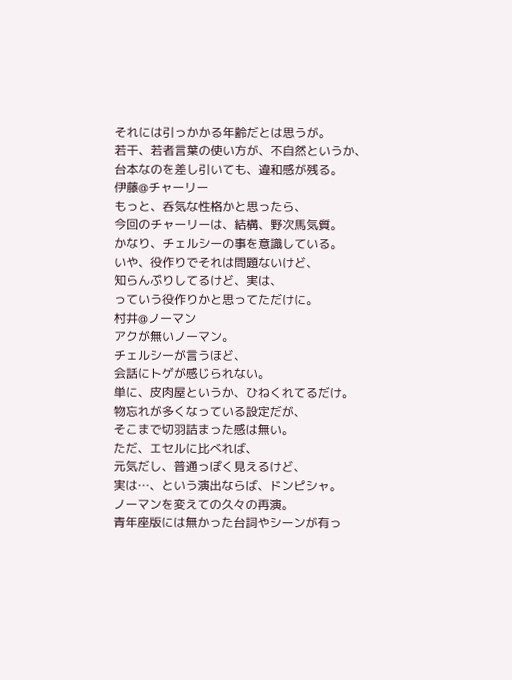それには引っかかる年齢だとは思うが。
若干、若者言葉の使い方が、不自然というか、
台本なのを差し引いても、違和感が残る。
伊藤@チャーリー
もっと、呑気な性格かと思ったら、
今回のチャーリーは、結構、野次馬気質。
かなり、チェルシーの事を意識している。
いや、役作りでそれは問題ないけど、
知らんぷりしてるけど、実は、
っていう役作りかと思ってただけに。
村井@ノーマン
アクが無いノーマン。
チェルシーが言うほど、
会話にトゲが感じられない。
単に、皮肉屋というか、ひねくれてるだけ。
物忘れが多くなっている設定だが、
そこまで切羽詰まった感は無い。
ただ、エセルに比べれば、
元気だし、普通っぽく見えるけど、
実は…、という演出ならば、ドンピシャ。
ノーマンを変えての久々の再演。
青年座版には無かった台詞やシーンが有っ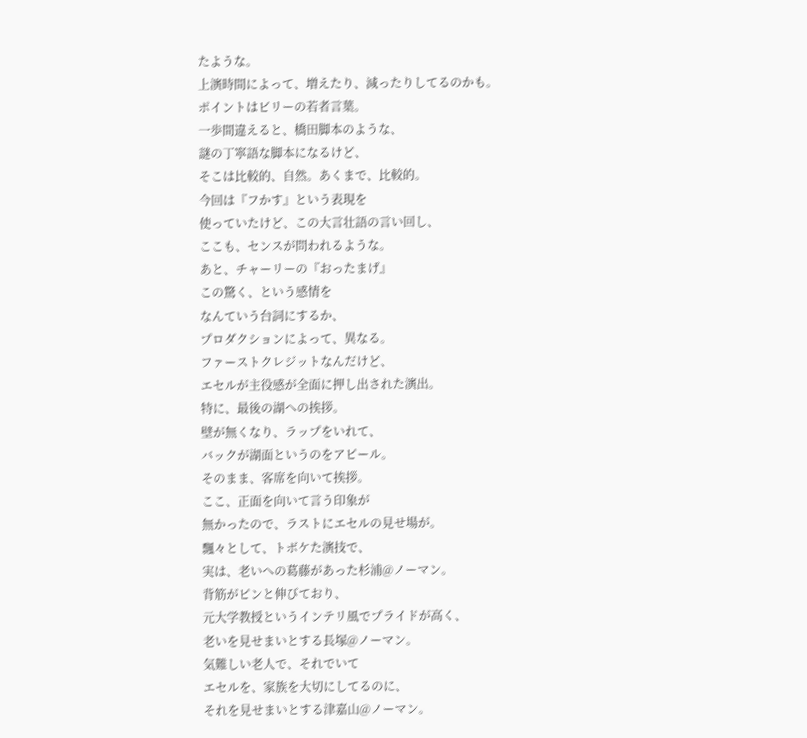たような。
上演時間によって、増えたり、減ったりしてるのかも。
ポイントはビリーの若者言葉。
一歩間違えると、橋田脚本のような、
謎の丁寧語な脚本になるけど、
そこは比較的、自然。あくまで、比較的。
今回は『フかす』という表現を
使っていたけど、この大言壮語の言い回し、
ここも、センスが問われるような。
あと、チャーリーの『おったまげ』
この驚く、という感情を
なんていう台詞にするか、
プロダクションによって、異なる。
ファーストクレジットなんだけど、
エセルが主役感が全面に押し出された演出。
特に、最後の湖への挨拶。
壁が無くなり、ラップをいれて、
バックが湖面というのをアピール。
そのまま、客席を向いて挨拶。
ここ、正面を向いて言う印象が
無かったので、ラストにエセルの見せ場が。
飄々として、トボケた演技で、
実は、老いへの葛藤があった杉浦@ノーマン。
背筋がピンと伸びており、
元大学教授というインテリ風でプライドが高く、
老いを見せまいとする長塚@ノーマン。
気難しい老人で、それでいて
エセルを、家族を大切にしてるのに、
それを見せまいとする津嘉山@ノーマン。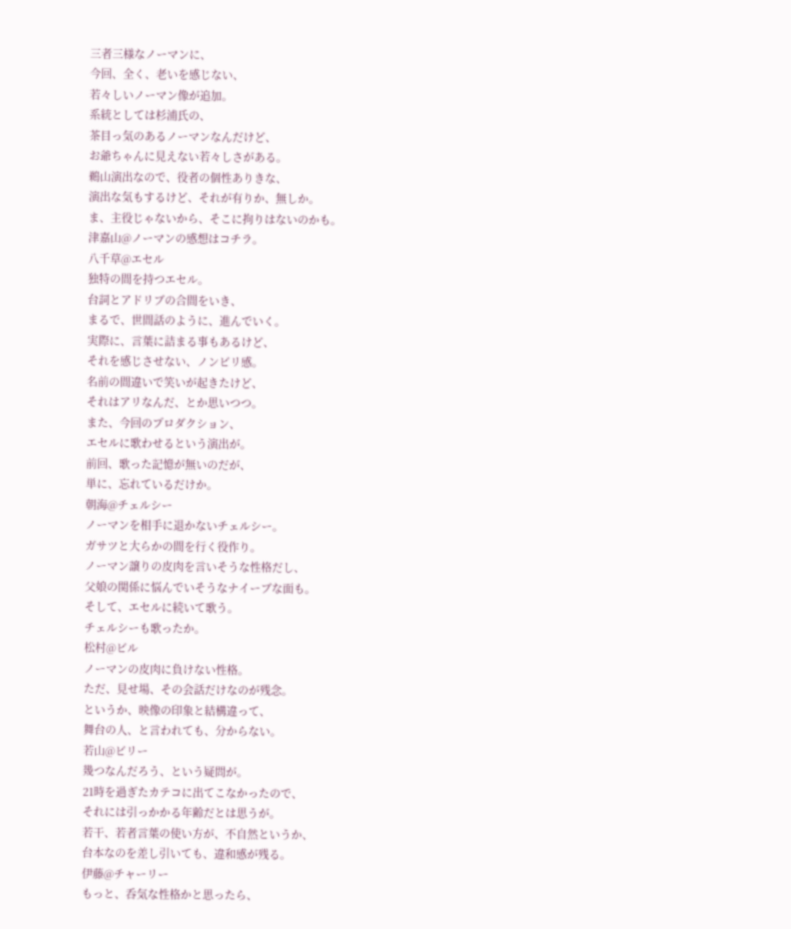三者三様なノーマンに、
今回、全く、老いを感じない、
若々しいノーマン像が追加。
系統としては杉浦氏の、
茶目っ気のあるノーマンなんだけど、
お爺ちゃんに見えない若々しさがある。
鵜山演出なので、役者の個性ありきな、
演出な気もするけど、それが有りか、無しか。
ま、主役じゃないから、そこに拘りはないのかも。
津嘉山@ノーマンの感想はコチラ。
八千草@エセル
独特の間を持つエセル。
台詞とアドリブの合間をいき、
まるで、世間話のように、進んでいく。
実際に、言葉に詰まる事もあるけど、
それを感じさせない、ノンビリ感。
名前の間違いで笑いが起きたけど、
それはアリなんだ、とか思いつつ。
また、今回のプロダクション、
エセルに歌わせるという演出が。
前回、歌った記憶が無いのだが、
単に、忘れているだけか。
朝海@チェルシー
ノーマンを相手に退かないチェルシー。
ガサツと大らかの間を行く役作り。
ノーマン譲りの皮肉を言いそうな性格だし、
父娘の関係に悩んでいそうなナイーブな面も。
そして、エセルに続いて歌う。
チェルシーも歌ったか。
松村@ビル
ノーマンの皮肉に負けない性格。
ただ、見せ場、その会話だけなのが残念。
というか、映像の印象と結構違って、
舞台の人、と言われても、分からない。
若山@ビリー
幾つなんだろう、という疑問が。
21時を過ぎたカテコに出てこなかったので、
それには引っかかる年齢だとは思うが。
若干、若者言葉の使い方が、不自然というか、
台本なのを差し引いても、違和感が残る。
伊藤@チャーリー
もっと、呑気な性格かと思ったら、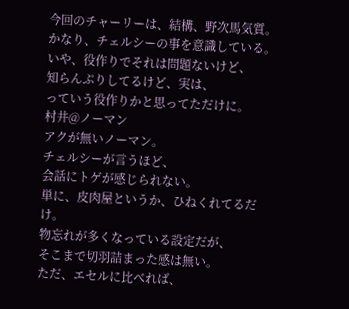今回のチャーリーは、結構、野次馬気質。
かなり、チェルシーの事を意識している。
いや、役作りでそれは問題ないけど、
知らんぷりしてるけど、実は、
っていう役作りかと思ってただけに。
村井@ノーマン
アクが無いノーマン。
チェルシーが言うほど、
会話にトゲが感じられない。
単に、皮肉屋というか、ひねくれてるだけ。
物忘れが多くなっている設定だが、
そこまで切羽詰まった感は無い。
ただ、エセルに比べれば、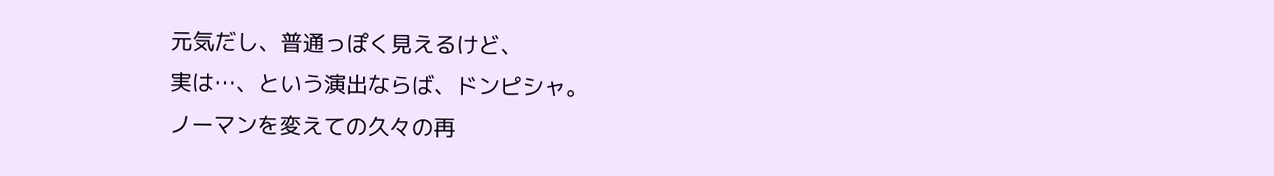元気だし、普通っぽく見えるけど、
実は…、という演出ならば、ドンピシャ。
ノーマンを変えての久々の再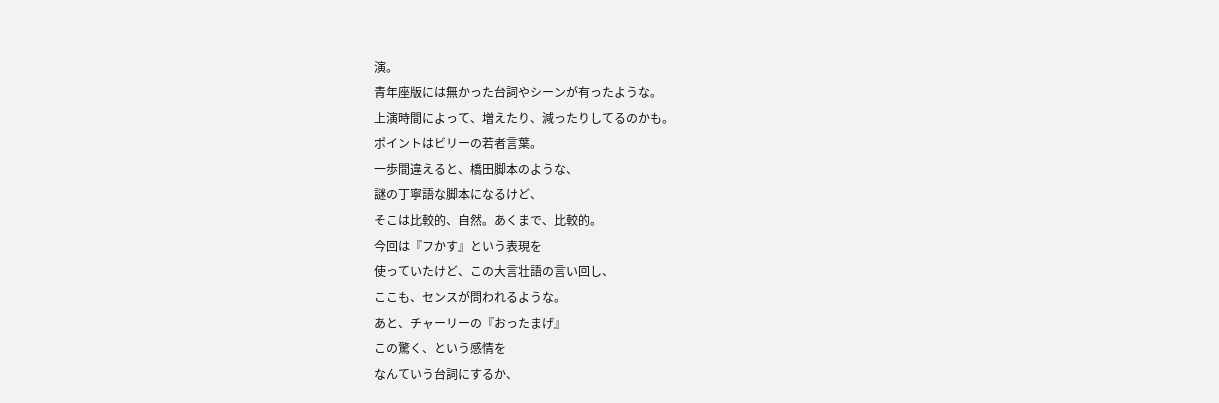演。
青年座版には無かった台詞やシーンが有ったような。
上演時間によって、増えたり、減ったりしてるのかも。
ポイントはビリーの若者言葉。
一歩間違えると、橋田脚本のような、
謎の丁寧語な脚本になるけど、
そこは比較的、自然。あくまで、比較的。
今回は『フかす』という表現を
使っていたけど、この大言壮語の言い回し、
ここも、センスが問われるような。
あと、チャーリーの『おったまげ』
この驚く、という感情を
なんていう台詞にするか、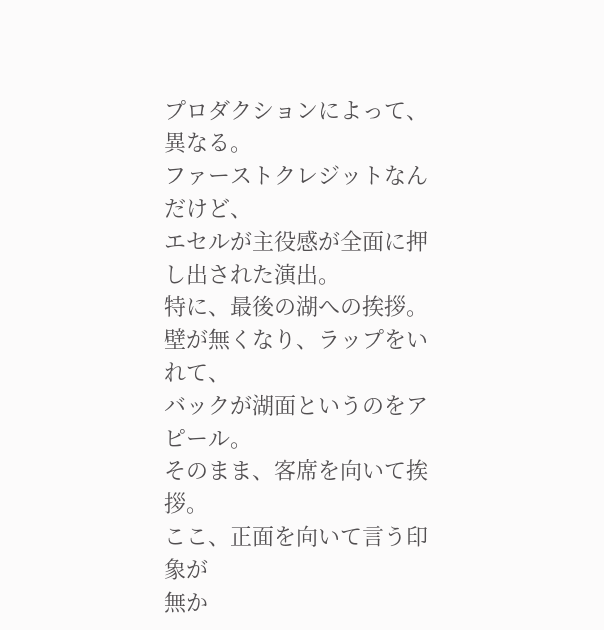プロダクションによって、異なる。
ファーストクレジットなんだけど、
エセルが主役感が全面に押し出された演出。
特に、最後の湖への挨拶。
壁が無くなり、ラップをいれて、
バックが湖面というのをアピール。
そのまま、客席を向いて挨拶。
ここ、正面を向いて言う印象が
無か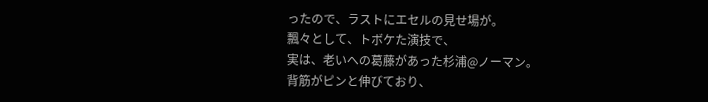ったので、ラストにエセルの見せ場が。
飄々として、トボケた演技で、
実は、老いへの葛藤があった杉浦@ノーマン。
背筋がピンと伸びており、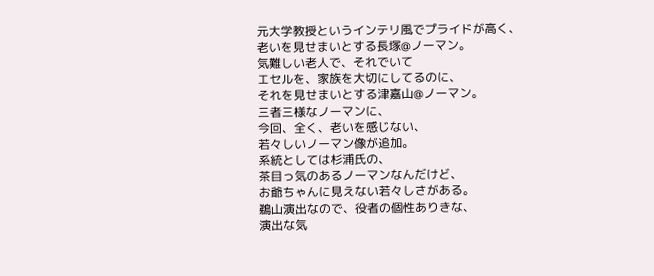元大学教授というインテリ風でプライドが高く、
老いを見せまいとする長塚@ノーマン。
気難しい老人で、それでいて
エセルを、家族を大切にしてるのに、
それを見せまいとする津嘉山@ノーマン。
三者三様なノーマンに、
今回、全く、老いを感じない、
若々しいノーマン像が追加。
系統としては杉浦氏の、
茶目っ気のあるノーマンなんだけど、
お爺ちゃんに見えない若々しさがある。
鵜山演出なので、役者の個性ありきな、
演出な気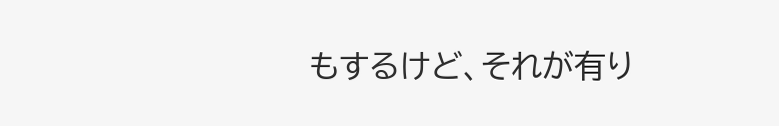もするけど、それが有り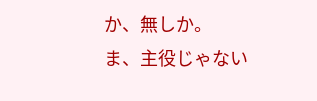か、無しか。
ま、主役じゃない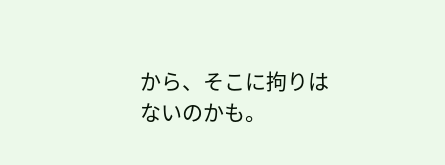から、そこに拘りはないのかも。